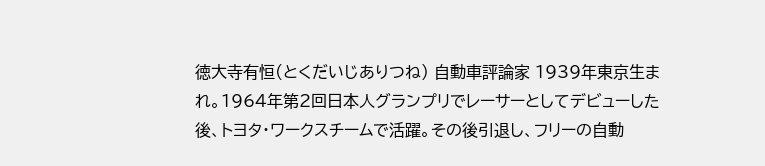徳大寺有恒(とくだいじありつね) 自動車評論家 1939年東京生まれ。1964年第2回日本人グランプリでレーサーとしてデビューした後、トヨタ・ワークスチームで活躍。その後引退し、フリーの自動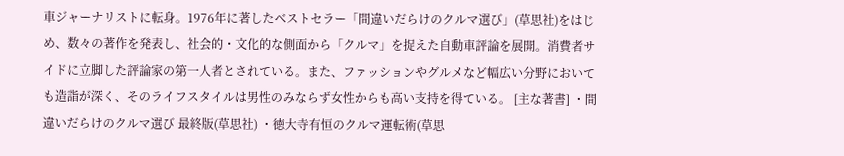車ジャーナリストに転身。1976年に著したベストセラー「間違いだらけのクルマ選び」(草思社)をはじめ、数々の著作を発表し、社会的・文化的な側面から「クルマ」を捉えた自動車評論を展開。消費者サイドに立脚した評論家の第一人者とされている。また、ファッションやグルメなど幅広い分野においても造詣が深く、そのライフスタイルは男性のみならず女性からも高い支持を得ている。 [主な著書] ・間違いだらけのクルマ選び 最終版(草思社) ・徳大寺有恒のクルマ運転術(草思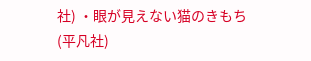社) ・眼が見えない猫のきもち(平凡社)